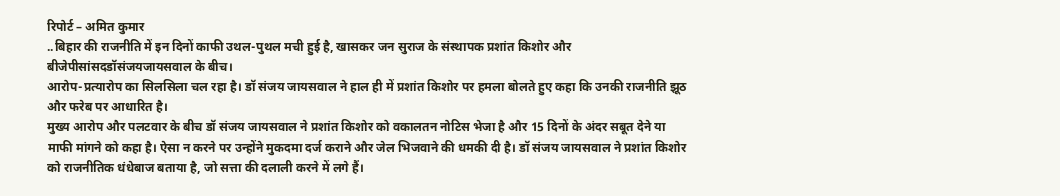रिपोर्ट – अमित कुमार
..बिहार की राजनीति में इन दिनों काफी उथल-पुथल मची हुई है, खासकर जन सुराज के संस्थापक प्रशांत किशोर और बीजेपीसांसदडॉसंजयजायसवाल के बीच।
आरोप-प्रत्यारोप का सिलसिला चल रहा है। डॉ संजय जायसवाल ने हाल ही में प्रशांत किशोर पर हमला बोलते हुए कहा कि उनकी राजनीति झूठ और फरेब पर आधारित है।
मुख्य आरोप और पलटवार के बीच डॉ संजय जायसवाल ने प्रशांत किशोर को वकालतन नोटिस भेजा है और 15 दिनों के अंदर सबूत देने या माफी मांगने को कहा है। ऐसा न करने पर उन्होंने मुकदमा दर्ज कराने और जेल भिजवाने की धमकी दी है। डॉ संजय जायसवाल ने प्रशांत किशोर को राजनीतिक धंधेबाज बताया है, जो सत्ता की दलाली करने में लगे हैं।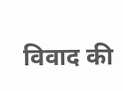विवाद की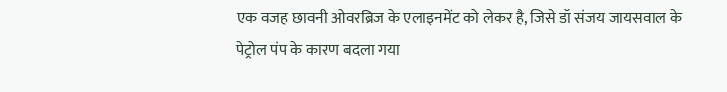एक वजह छावनी ओवरब्रिज के एलाइनमेंट को लेकर है, जिसे डॉ संजय जायसवाल के पेट्रोल पंप के कारण बदला गया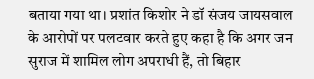बताया गया था। प्रशांत किशोर ने डॉ संजय जायसवाल के आरोपों पर पलटवार करते हुए कहा है कि अगर जन सुराज में शामिल लोग अपराधी हैं, तो बिहार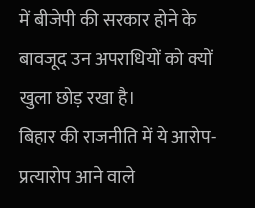में बीजेपी की सरकार होने के बावजूद उन अपराधियों को क्यों खुला छोड़ रखा है।
बिहार की राजनीति में ये आरोप-प्रत्यारोप आने वाले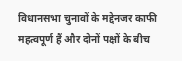विधानसभा चुनावों के मद्देनजर काफी महत्वपूर्ण हैं और दोनों पक्षों के बीच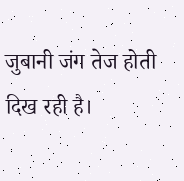जुबानी जंग तेज होती दिख रही है।